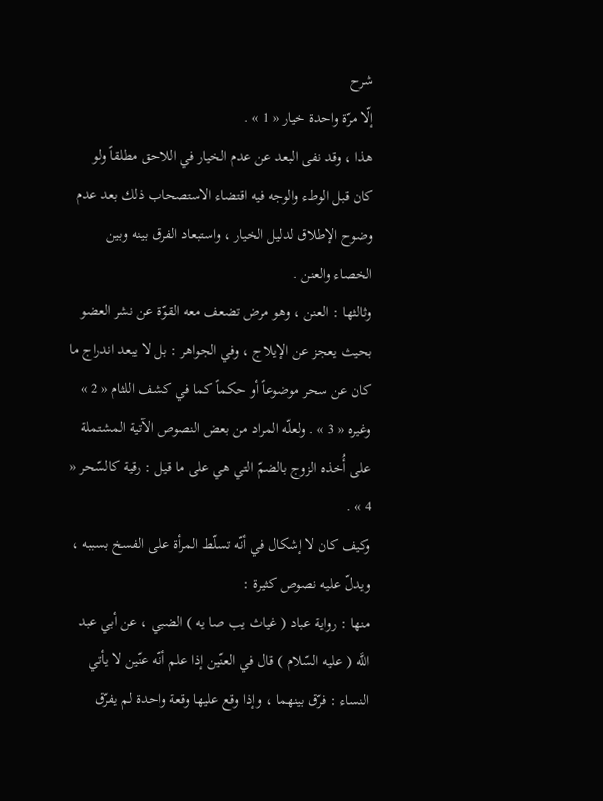شرح
إلّا مرّة واحدة خيار « 1 » .
هذا ، وقد نفى البعد عن عدم الخيار في اللاحق مطلقاً ولو كان قبل الوطء والوجه فيه اقتضاء الاستصحاب ذلك بعد عدم وضوح الإطلاق لدليل الخيار ، واستبعاد الفرق بينه وبين الخصاء والعنن .
وثالثها : العنن ، وهو مرض تضعف معه القوّة عن نشر العضو بحيث يعجز عن الإيلاج ، وفي الجواهر : بل لا يبعد اندراج ما كان عن سحر موضوعاً أو حكماً كما في كشف اللثام « 2 » وغيره « 3 » . ولعلّه المراد من بعض النصوص الآتية المشتملة على أُخذه الزوج بالضمّ التي هي على ما قيل : رقية كالسّحر « 4 » .
وكيف كان لا إشكال في أنّه تسلّط المرأة على الفسخ بسببه ، ويدلّ عليه نصوص كثيرة :
منها : رواية عباد ( غياث يب صا يه ) الضبي ، عن أبي عبد اللَّه ( عليه السّلام ) قال في العنّين إذا علم أنّه عنّين لا يأتي النساء : فرّق بينهما ، وإذا وقع عليها وقعة واحدة لم يفرّق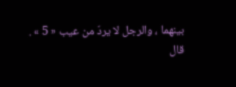بينهما ، والرجل لا يردّ من عيب « 5 » .
قال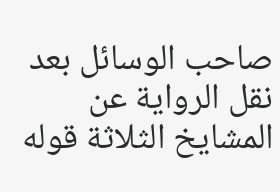صاحب الوسائل بعد نقل الرواية عن المشايخ الثلاثة قوله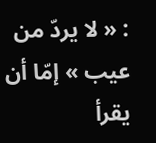: « لا يردّ من عيب » إمّا أن يقرأ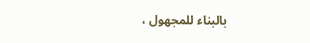بالبناء للمجهول ،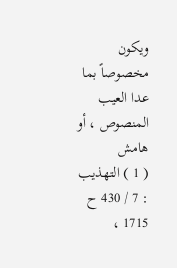ويكون مخصوصاً بما عدا العيب المنصوص ، أو
هامش
( 1 ) التهذيب : 7 / 430 ح 1715 ،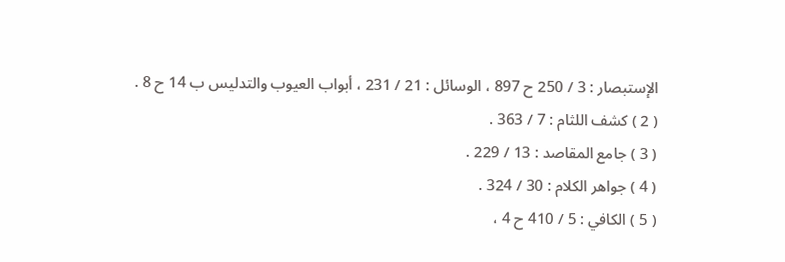الإستبصار : 3 / 250 ح 897 ، الوسائل : 21 / 231 ، أبواب العيوب والتدليس ب 14 ح 8 .
( 2 ) كشف اللثام : 7 / 363 .
( 3 ) جامع المقاصد : 13 / 229 .
( 4 ) جواهر الكلام : 30 / 324 .
( 5 ) الكافي : 5 / 410 ح 4 ،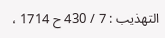التهذيب : 7 / 430 ح 1714 ،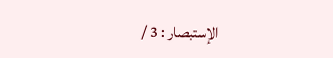الإستبصار : 3 /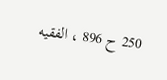250 ح 896 ، الفقيه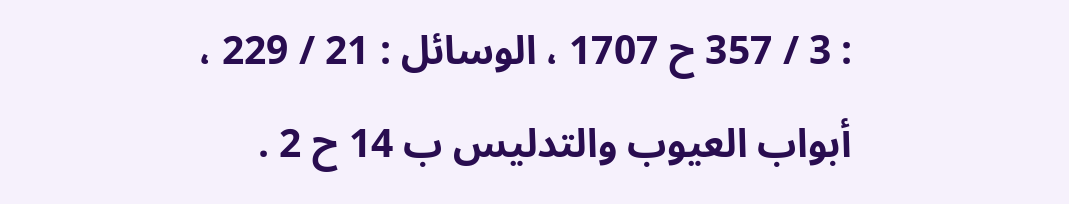: 3 / 357 ح 1707 ، الوسائل : 21 / 229 ، أبواب العيوب والتدليس ب 14 ح 2 .